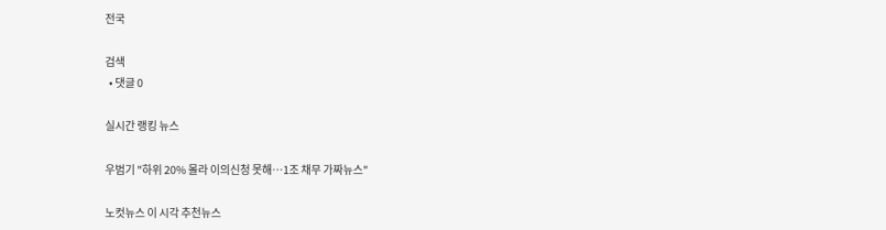전국

검색
  • 댓글 0

실시간 랭킹 뉴스

우범기 "하위 20% 몰라 이의신청 못해…1조 채무 가짜뉴스"

노컷뉴스 이 시각 추천뉴스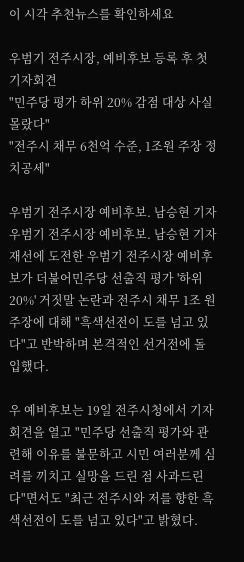이 시각 추천뉴스를 확인하세요

우범기 전주시장, 예비후보 등록 후 첫 기자회견
"민주당 평가 하위 20% 감점 대상 사실 몰랐다"
"전주시 채무 6천억 수준, 1조원 주장 정치공세"

우범기 전주시장 예비후보. 남승현 기자우범기 전주시장 예비후보. 남승현 기자
재선에 도전한 우범기 전주시장 예비후보가 더불어민주당 선출직 평가 '하위 20%' 거짓말 논란과 전주시 채무 1조 원 주장에 대해 "흑색선전이 도를 넘고 있다"고 반박하며 본격적인 선거전에 돌입했다.

우 예비후보는 19일 전주시청에서 기자회견을 열고 "민주당 선출직 평가와 관련해 이유를 불문하고 시민 여러분께 심려를 끼치고 실망을 드린 점 사과드린다"면서도 "최근 전주시와 저를 향한 흑색선전이 도를 넘고 있다"고 밝혔다.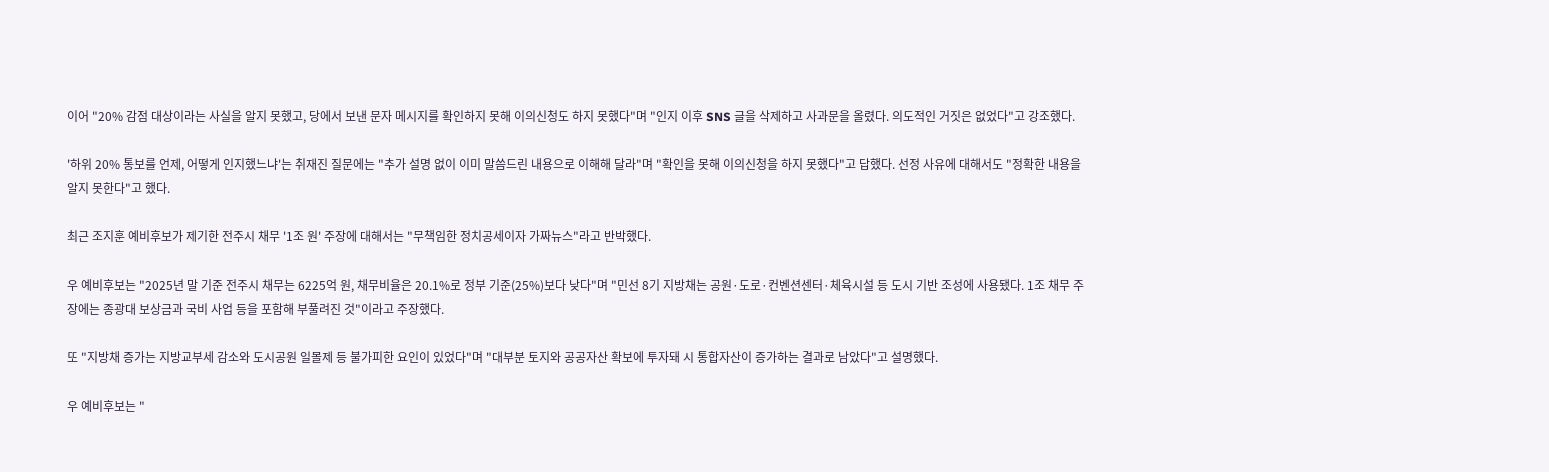이어 "20% 감점 대상이라는 사실을 알지 못했고, 당에서 보낸 문자 메시지를 확인하지 못해 이의신청도 하지 못했다"며 "인지 이후 SNS 글을 삭제하고 사과문을 올렸다. 의도적인 거짓은 없었다"고 강조했다.

'하위 20% 통보를 언제, 어떻게 인지했느냐'는 취재진 질문에는 "추가 설명 없이 이미 말씀드린 내용으로 이해해 달라"며 "확인을 못해 이의신청을 하지 못했다"고 답했다. 선정 사유에 대해서도 "정확한 내용을 알지 못한다"고 했다.

최근 조지훈 예비후보가 제기한 전주시 채무 '1조 원' 주장에 대해서는 "무책임한 정치공세이자 가짜뉴스"라고 반박했다.

우 예비후보는 "2025년 말 기준 전주시 채무는 6225억 원, 채무비율은 20.1%로 정부 기준(25%)보다 낮다"며 "민선 8기 지방채는 공원·도로·컨벤션센터·체육시설 등 도시 기반 조성에 사용됐다. 1조 채무 주장에는 종광대 보상금과 국비 사업 등을 포함해 부풀려진 것"이라고 주장했다.

또 "지방채 증가는 지방교부세 감소와 도시공원 일몰제 등 불가피한 요인이 있었다"며 "대부분 토지와 공공자산 확보에 투자돼 시 통합자산이 증가하는 결과로 남았다"고 설명했다.

우 예비후보는 "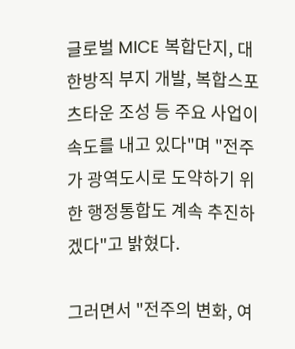글로벌 MICE 복합단지, 대한방직 부지 개발, 복합스포츠타운 조성 등 주요 사업이 속도를 내고 있다"며 "전주가 광역도시로 도약하기 위한 행정통합도 계속 추진하겠다"고 밝혔다.

그러면서 "전주의 변화, 여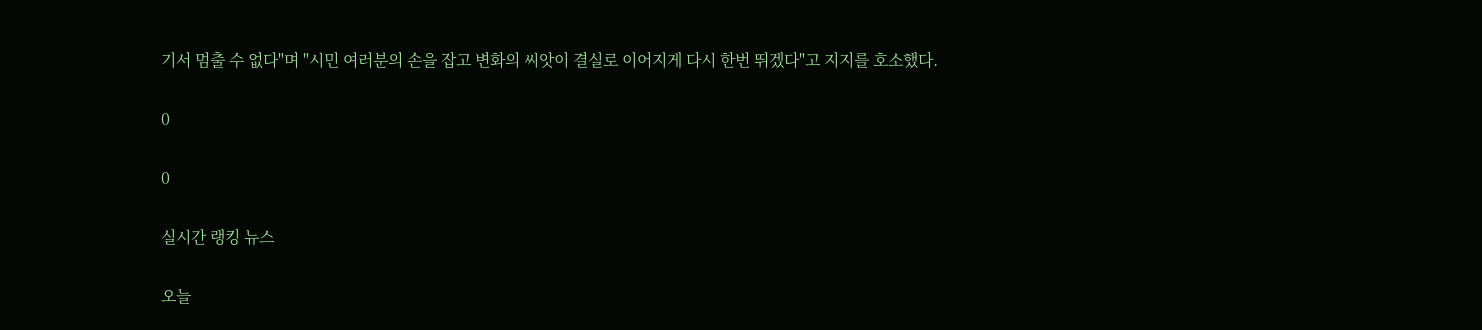기서 멈출 수 없다"며 "시민 여러분의 손을 잡고 변화의 씨앗이 결실로 이어지게 다시 한번 뛰겠다"고 지지를 호소했다.

0

0

실시간 랭킹 뉴스

오늘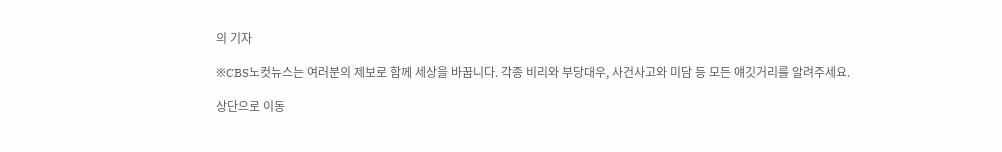의 기자

※CBS노컷뉴스는 여러분의 제보로 함께 세상을 바꿉니다. 각종 비리와 부당대우, 사건사고와 미담 등 모든 얘깃거리를 알려주세요.

상단으로 이동